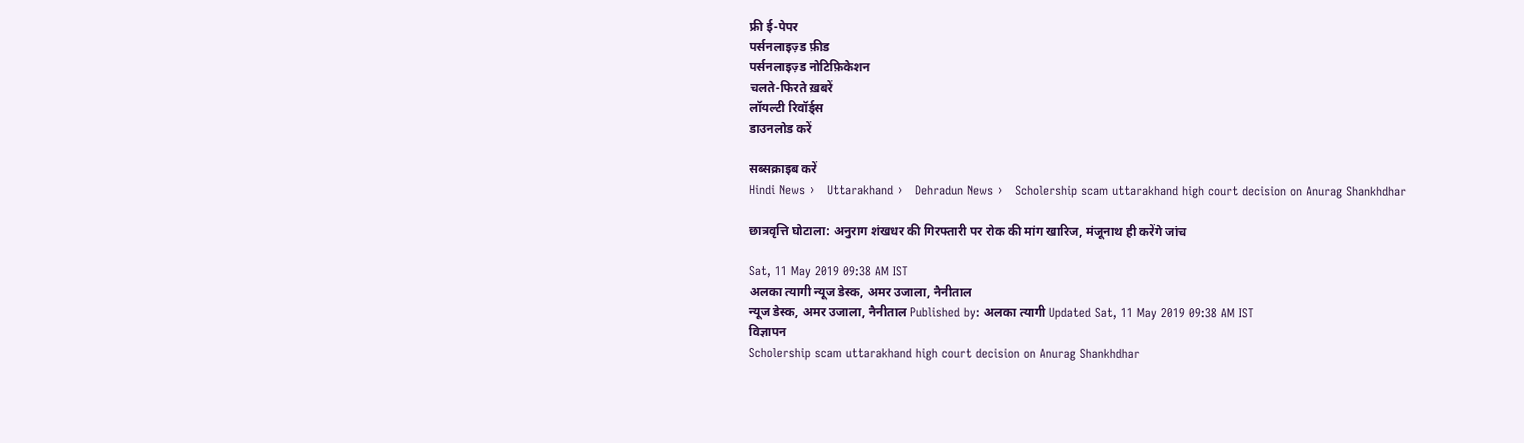फ्री ई-पेपर
पर्सनलाइज़्ड फ़ीड
पर्सनलाइज़्ड नोटिफ़िकेशन
चलते-फिरते ख़बरें
लॉयल्टी रिवॉर्ड्स
डाउनलोड करें

सब्सक्राइब करें
Hindi News ›   Uttarakhand ›   Dehradun News ›   Scholership scam uttarakhand high court decision on Anurag Shankhdhar

छात्रवृत्ति घोटाला: अनुराग शंखधर की गिरफ्तारी पर रोक की मांग खारिज, मंजूनाथ ही करेंगे जांच

Sat, 11 May 2019 09:38 AM IST
अलका त्यागी न्यूज डेस्क, अमर उजाला, नैनीताल
न्यूज डेस्क, अमर उजाला, नैनीताल Published by: अलका त्यागी Updated Sat, 11 May 2019 09:38 AM IST
विज्ञापन
Scholership scam uttarakhand high court decision on Anurag Shankhdhar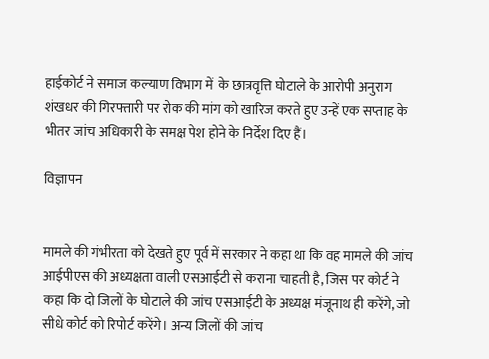हाईकोर्ट ने समाज कल्याण विभाग में  के छात्रवृत्ति घोटाले के आरोपी अनुराग शंखधर की गिरफ्तारी पर रोक की मांग को खारिज करते हुए उन्हें एक सप्ताह के भीतर जांच अधिकारी के समक्ष पेश होने के निर्देश दिए हैं।

विज्ञापन


मामले की गंभीरता को देखते हुए पूर्व में सरकार ने कहा था कि वह मामले की जांच आईपीएस की अध्यक्षता वाली एसआईटी से कराना चाहती है, जिस पर कोर्ट ने कहा कि दो जिलों के घोटाले की जांच एसआईटी के अध्यक्ष मंजूनाथ ही करेंगे, जो सीधे कोर्ट को रिपोर्ट करेंगे। अन्य जिलों की जांच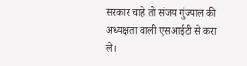सरकार चाहे तो संजय गुंज्याल की अध्यक्षता वाली एसआईटी से करा ले।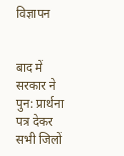विज्ञापन


बाद में सरकार ने पुन: प्रार्थना पत्र देकर सभी जिलों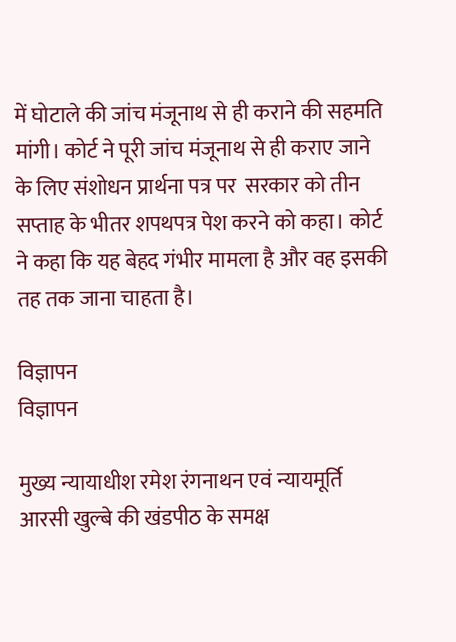में घोटाले की जांच मंजूनाथ से ही कराने की सहमति मांगी। कोर्ट ने पूरी जांच मंजूनाथ से ही कराए जाने के लिए संशोधन प्रार्थना पत्र पर  सरकार को तीन सप्ताह के भीतर शपथपत्र पेश करने को कहा। कोर्ट ने कहा कि यह बेहद गंभीर मामला है और वह इसकी तह तक जाना चाहता है।

विज्ञापन
विज्ञापन

मुख्य न्यायाधीश रमेश रंगनाथन एवं न्यायमूर्ति आरसी खुल्बे की खंडपीठ के समक्ष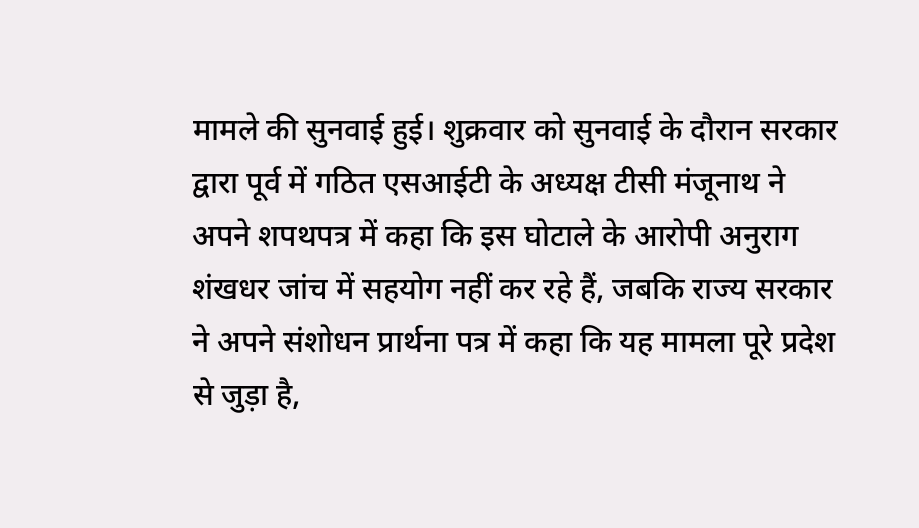मामले की सुनवाई हुई। शुक्रवार को सुनवाई के दौरान सरकार द्वारा पूर्व में गठित एसआईटी के अध्यक्ष टीसी मंजूनाथ ने अपने शपथपत्र में कहा कि इस घोटाले के आरोपी अनुराग शंखधर जांच में सहयोग नहीं कर रहे हैं, जबकि राज्य सरकार ने अपने संशोधन प्रार्थना पत्र में कहा कि यह मामला पूरे प्रदेश से जुड़ा है,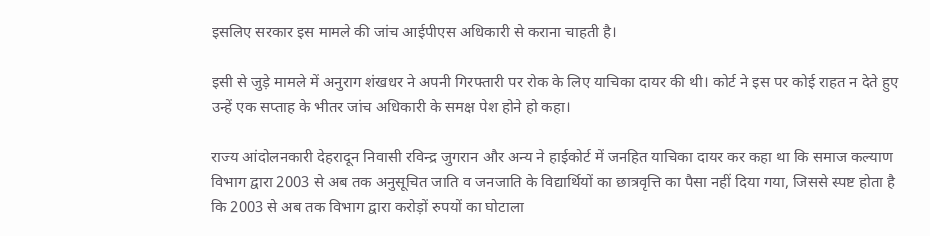इसलिए सरकार इस मामले की जांच आईपीएस अधिकारी से कराना चाहती है।

इसी से जुड़े मामले में अनुराग शंखधर ने अपनी गिरफ्तारी पर रोक के लिए याचिका दायर की थी। कोर्ट ने इस पर कोई राहत न देते हुए उन्हें एक सप्ताह के भीतर जांच अधिकारी के समक्ष पेश होने हो कहा।

राज्य आंदोलनकारी देहरादून निवासी रविन्द्र जुगरान और अन्य ने हाईकोर्ट में जनहित याचिका दायर कर कहा था कि समाज कल्याण विभाग द्वारा 2003 से अब तक अनुसूचित जाति व जनजाति के विद्यार्थियों का छात्रवृत्ति का पैसा नहीं दिया गया, जिससे स्पष्ट होता है कि 2003 से अब तक विभाग द्वारा करोड़ों रुपयों का घोटाला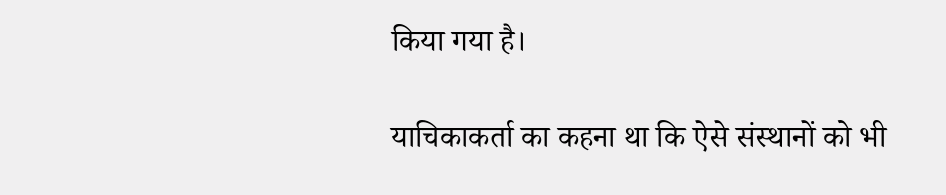किया गया है।

याचिकाकर्ता का कहना था कि ऐसे संस्थानों को भी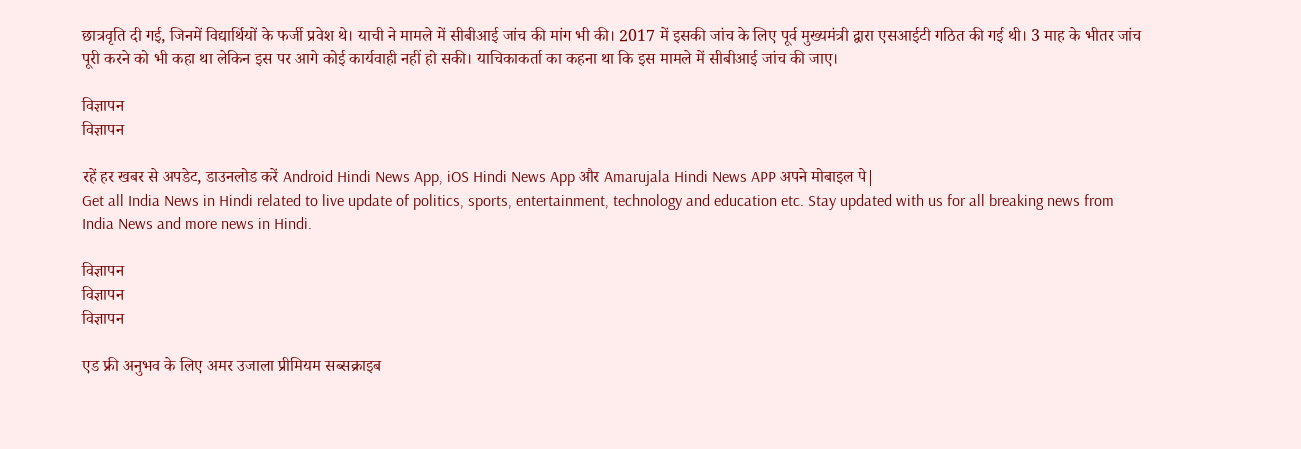छात्रवृति दी गई, जिनमें विद्यार्थियों के फर्जी प्रवेश थे। याची ने मामले में सीबीआई जांच की मांग भी की। 2017 में इसकी जांच के लिए पूर्व मुख्यमंत्री द्वारा एसआईटी गठित की गई थी। 3 माह के भीतर जांच पूरी करने को भी कहा था लेकिन इस पर आगे कोई कार्यवाही नहीं हो सकी। याचिकाकर्ता का कहना था कि इस मामले में सीबीआई जांच की जाए।

विज्ञापन
विज्ञापन

रहें हर खबर से अपडेट, डाउनलोड करें Android Hindi News App, iOS Hindi News App और Amarujala Hindi News APP अपने मोबाइल पे|
Get all India News in Hindi related to live update of politics, sports, entertainment, technology and education etc. Stay updated with us for all breaking news from India News and more news in Hindi.

विज्ञापन
विज्ञापन
विज्ञापन

एड फ्री अनुभव के लिए अमर उजाला प्रीमियम सब्सक्राइब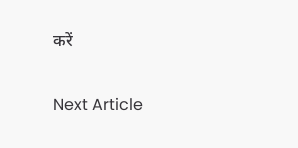करें

Next Article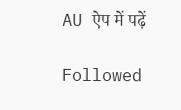AU ऐप में पढ़ें

Followed